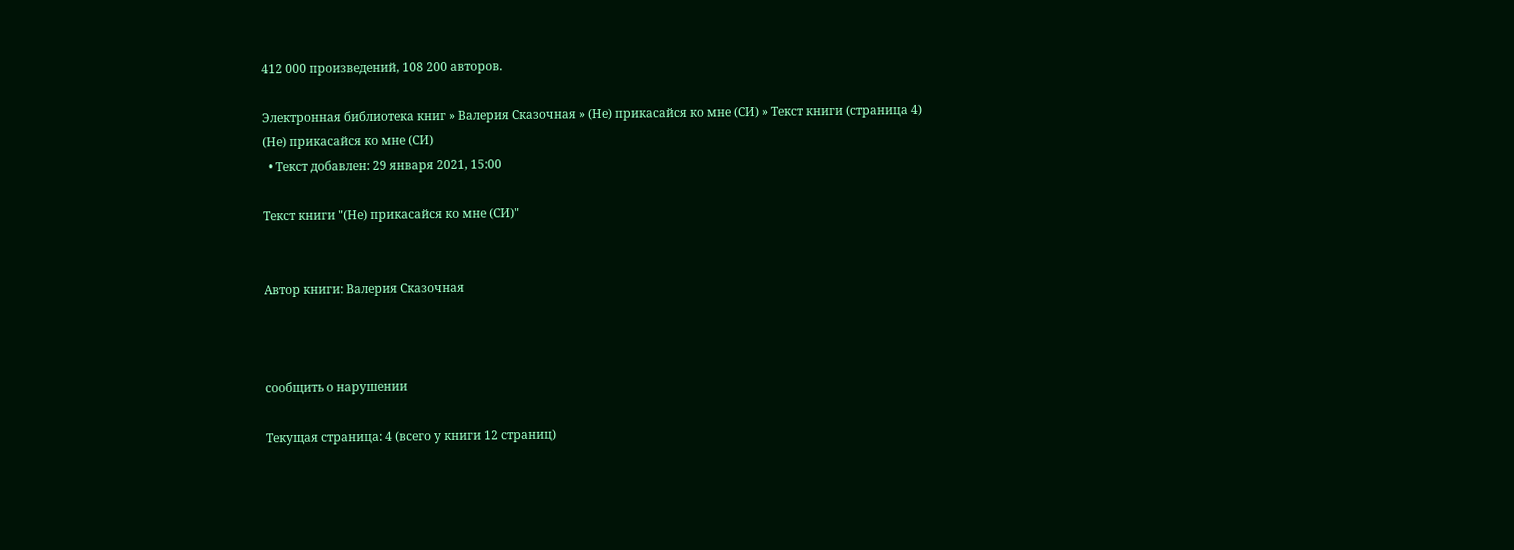412 000 произведений, 108 200 авторов.

Электронная библиотека книг » Валерия Сказочная » (Не) прикасайся ко мне (СИ) » Текст книги (страница 4)
(Не) прикасайся ко мне (СИ)
  • Текст добавлен: 29 января 2021, 15:00

Текст книги "(Не) прикасайся ко мне (СИ)"


Автор книги: Валерия Сказочная



сообщить о нарушении

Текущая страница: 4 (всего у книги 12 страниц)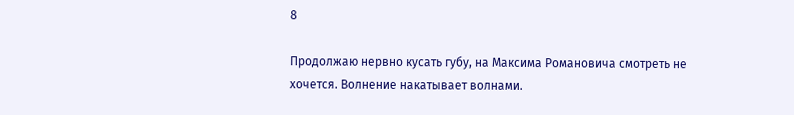8

Продолжаю нервно кусать губу, на Максима Романовича смотреть не хочется. Волнение накатывает волнами.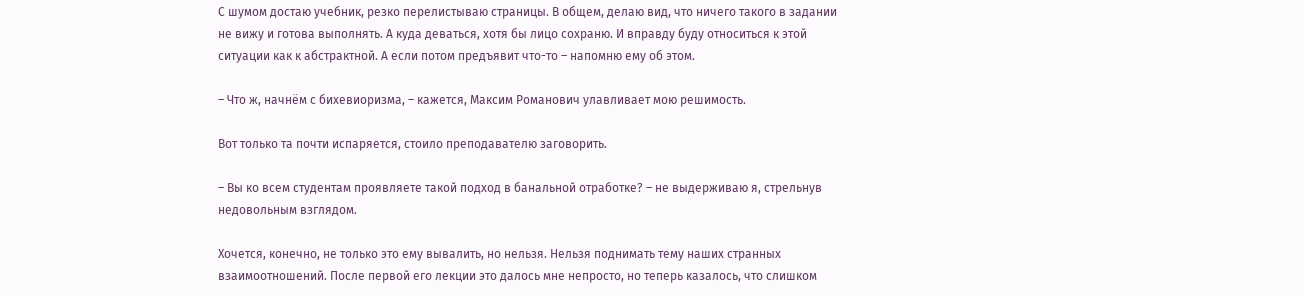С шумом достаю учебник, резко перелистываю страницы. В общем, делаю вид, что ничего такого в задании не вижу и готова выполнять. А куда деваться, хотя бы лицо сохраню. И вправду буду относиться к этой ситуации как к абстрактной. А если потом предъявит что-то – напомню ему об этом.

– Что ж, начнём с бихевиоризма, – кажется, Максим Романович улавливает мою решимость.

Вот только та почти испаряется, стоило преподавателю заговорить.

– Вы ко всем студентам проявляете такой подход в банальной отработке? – не выдерживаю я, стрельнув недовольным взглядом.

Хочется, конечно, не только это ему вывалить, но нельзя. Нельзя поднимать тему наших странных взаимоотношений. После первой его лекции это далось мне непросто, но теперь казалось, что слишком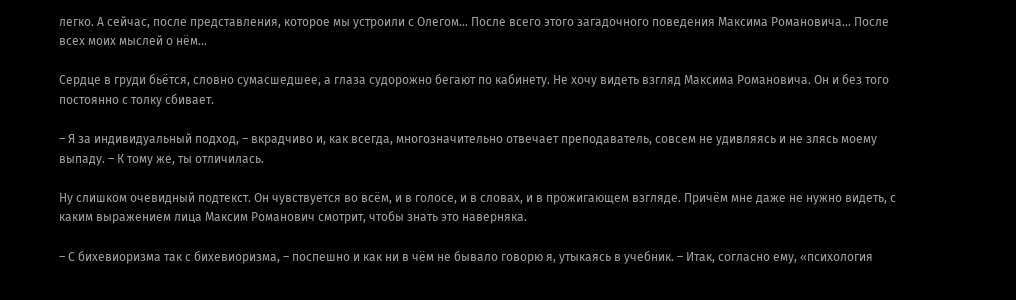легко. А сейчас, после представления, которое мы устроили с Олегом… После всего этого загадочного поведения Максима Романовича… После всех моих мыслей о нём…

Сердце в груди бьётся, словно сумасшедшее, а глаза судорожно бегают по кабинету. Не хочу видеть взгляд Максима Романовича. Он и без того постоянно с толку сбивает.

– Я за индивидуальный подход, – вкрадчиво и, как всегда, многозначительно отвечает преподаватель, совсем не удивляясь и не злясь моему выпаду. – К тому же, ты отличилась.

Ну слишком очевидный подтекст. Он чувствуется во всём, и в голосе, и в словах, и в прожигающем взгляде. Причём мне даже не нужно видеть, с каким выражением лица Максим Романович смотрит, чтобы знать это наверняка.

– С бихевиоризма так с бихевиоризма, – поспешно и как ни в чём не бывало говорю я, утыкаясь в учебник. – Итак, согласно ему, «психология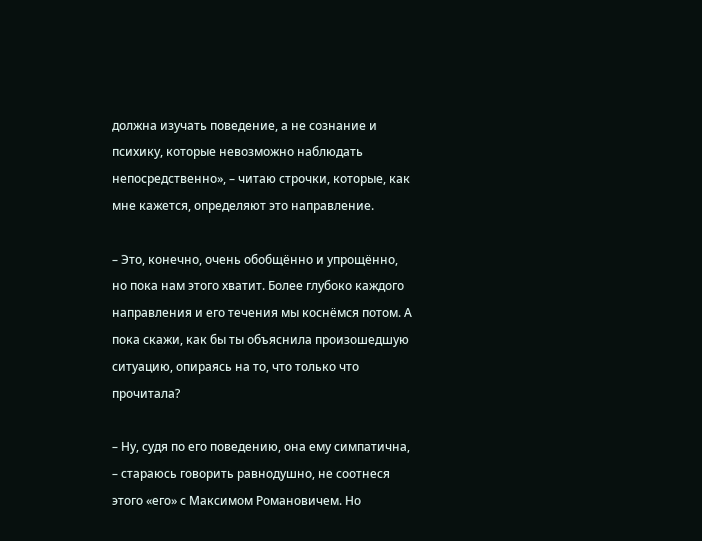должна изучать поведение, а не сознание и психику, которые невозможно наблюдать непосредственно», – читаю строчки, которые, как мне кажется, определяют это направление.

– Это, конечно, очень обобщённо и упрощённо, но пока нам этого хватит. Более глубоко каждого направления и его течения мы коснёмся потом. А пока скажи, как бы ты объяснила произошедшую ситуацию, опираясь на то, что только что прочитала?

– Ну, судя по его поведению, она ему симпатична, – стараюсь говорить равнодушно, не соотнеся этого «его» с Максимом Романовичем. Но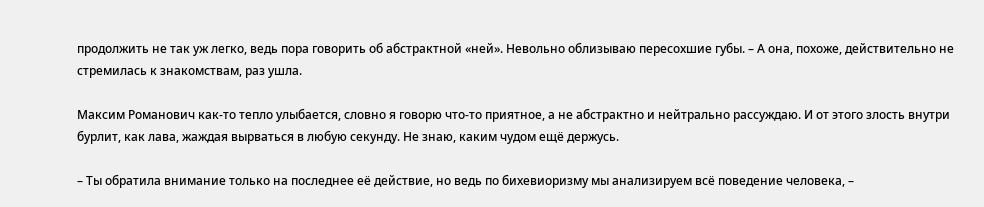продолжить не так уж легко, ведь пора говорить об абстрактной «ней». Невольно облизываю пересохшие губы. – А она, похоже, действительно не стремилась к знакомствам, раз ушла.

Максим Романович как-то тепло улыбается, словно я говорю что-то приятное, а не абстрактно и нейтрально рассуждаю. И от этого злость внутри бурлит, как лава, жаждая вырваться в любую секунду. Не знаю, каким чудом ещё держусь.

– Ты обратила внимание только на последнее её действие, но ведь по бихевиоризму мы анализируем всё поведение человека, –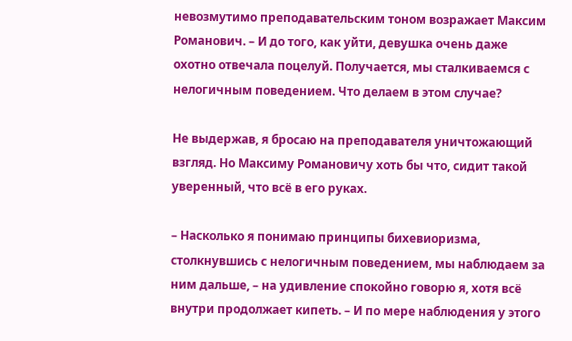невозмутимо преподавательским тоном возражает Максим Романович. – И до того, как уйти, девушка очень даже охотно отвечала поцелуй. Получается, мы сталкиваемся с нелогичным поведением. Что делаем в этом случае?

Не выдержав, я бросаю на преподавателя уничтожающий взгляд. Но Максиму Романовичу хоть бы что, сидит такой уверенный, что всё в его руках.

– Насколько я понимаю принципы бихевиоризма, столкнувшись с нелогичным поведением, мы наблюдаем за ним дальше, – на удивление спокойно говорю я, хотя всё внутри продолжает кипеть. – И по мере наблюдения у этого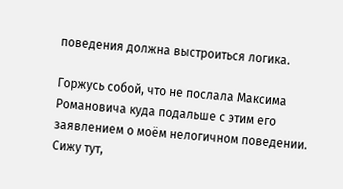поведения должна выстроиться логика.

Горжусь собой, что не послала Максима Романовича куда подальше с этим его заявлением о моём нелогичном поведении. Сижу тут,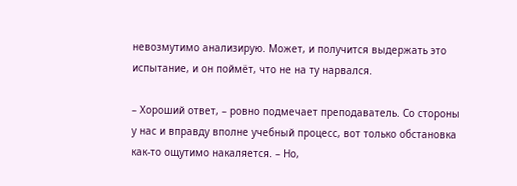невозмутимо анализирую. Может, и получится выдержать это испытание, и он поймёт, что не на ту нарвался.

– Хороший ответ, – ровно подмечает преподаватель. Со стороны у нас и вправду вполне учебный процесс, вот только обстановка как-то ощутимо накаляется. – Но,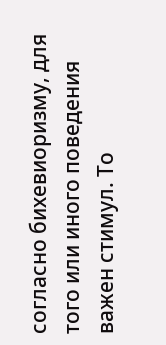согласно бихевиоризму, для того или иного поведения важен стимул. То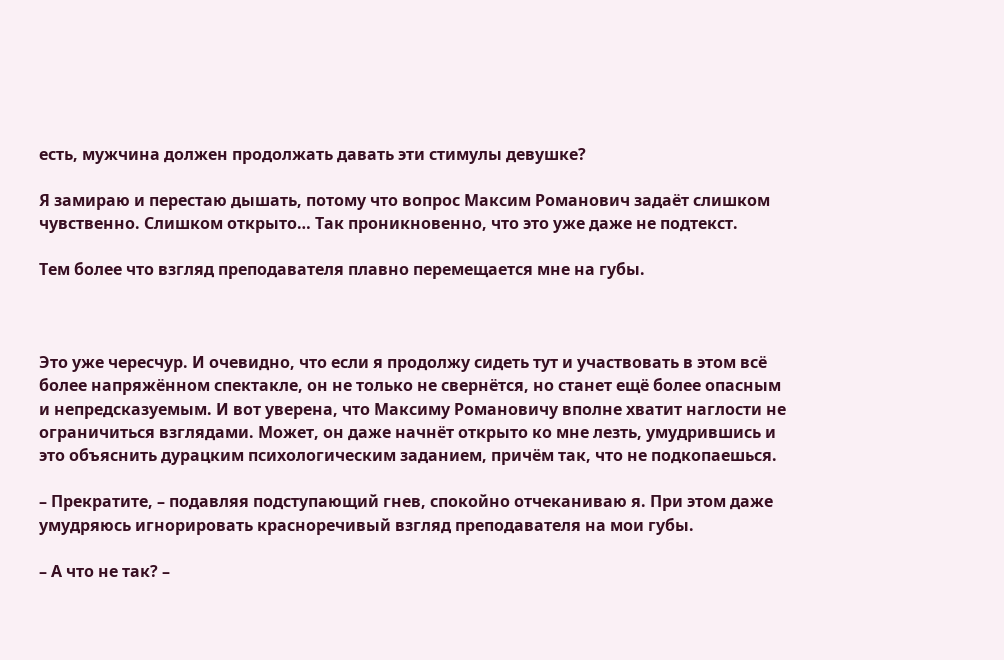есть, мужчина должен продолжать давать эти стимулы девушке?

Я замираю и перестаю дышать, потому что вопрос Максим Романович задаёт слишком чувственно. Слишком открыто… Так проникновенно, что это уже даже не подтекст.

Тем более что взгляд преподавателя плавно перемещается мне на губы.



Это уже чересчур. И очевидно, что если я продолжу сидеть тут и участвовать в этом всё более напряжённом спектакле, он не только не свернётся, но станет ещё более опасным и непредсказуемым. И вот уверена, что Максиму Романовичу вполне хватит наглости не ограничиться взглядами. Может, он даже начнёт открыто ко мне лезть, умудрившись и это объяснить дурацким психологическим заданием, причём так, что не подкопаешься.

– Прекратите, – подавляя подступающий гнев, спокойно отчеканиваю я. При этом даже умудряюсь игнорировать красноречивый взгляд преподавателя на мои губы.

– А что не так? –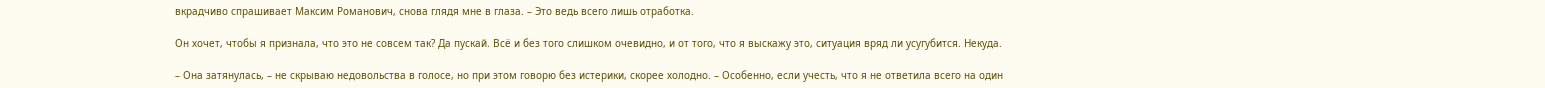вкрадчиво спрашивает Максим Романович, снова глядя мне в глаза. – Это ведь всего лишь отработка.

Он хочет, чтобы я признала, что это не совсем так? Да пускай. Всё и без того слишком очевидно, и от того, что я выскажу это, ситуация вряд ли усугубится. Некуда.

– Она затянулась, – не скрываю недовольства в голосе, но при этом говорю без истерики, скорее холодно. – Особенно, если учесть, что я не ответила всего на один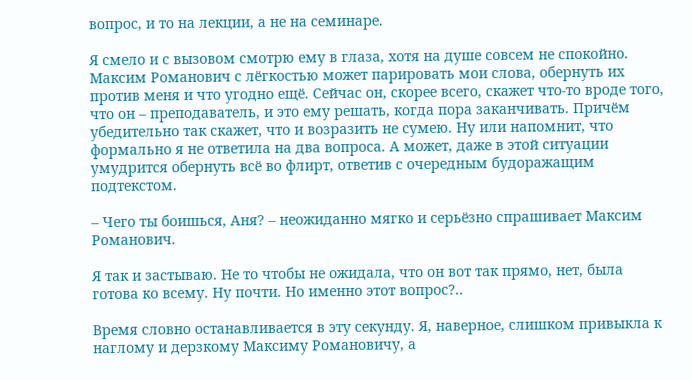вопрос, и то на лекции, а не на семинаре.

Я смело и с вызовом смотрю ему в глаза, хотя на душе совсем не спокойно. Максим Романович с лёгкостью может парировать мои слова, обернуть их против меня и что угодно ещё. Сейчас он, скорее всего, скажет что-то вроде того, что он – преподаватель, и это ему решать, когда пора заканчивать. Причём убедительно так скажет, что и возразить не сумею. Ну или напомнит, что формально я не ответила на два вопроса. А может, даже в этой ситуации умудрится обернуть всё во флирт, ответив с очередным будоражащим подтекстом.

– Чего ты боишься, Аня? – неожиданно мягко и серьёзно спрашивает Максим Романович.

Я так и застываю. Не то чтобы не ожидала, что он вот так прямо, нет, была готова ко всему. Ну почти. Но именно этот вопрос?..

Время словно останавливается в эту секунду. Я, наверное, слишком привыкла к наглому и дерзкому Максиму Романовичу, а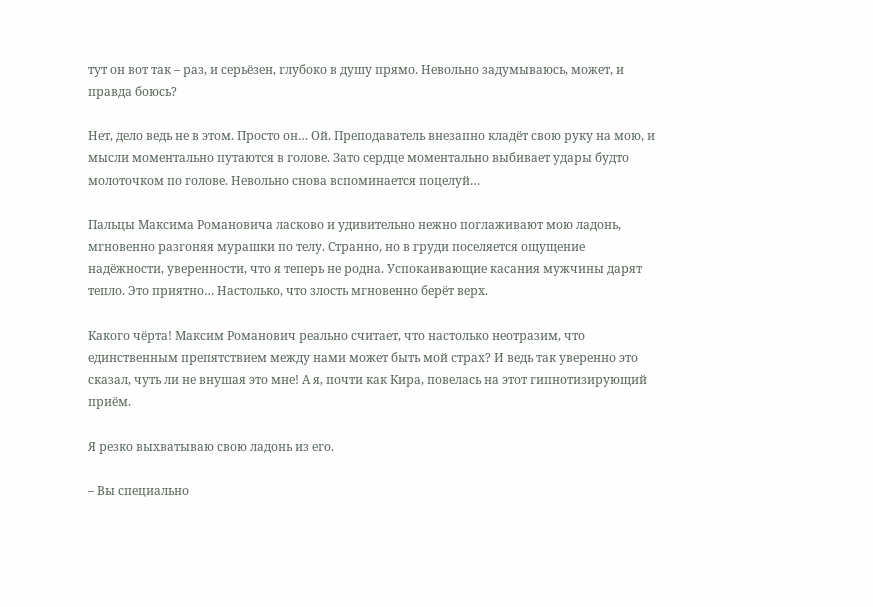тут он вот так – раз, и серьёзен, глубоко в душу прямо. Невольно задумываюсь, может, и правда боюсь?

Нет, дело ведь не в этом. Просто он… Ой. Преподаватель внезапно кладёт свою руку на мою, и мысли моментально путаются в голове. Зато сердце моментально выбивает удары будто молоточком по голове. Невольно снова вспоминается поцелуй…

Пальцы Максима Романовича ласково и удивительно нежно поглаживают мою ладонь, мгновенно разгоняя мурашки по телу. Странно, но в груди поселяется ощущение надёжности, уверенности, что я теперь не родна. Успокаивающие касания мужчины дарят тепло. Это приятно… Настолько, что злость мгновенно берёт верх.

Какого чёрта! Максим Романович реально считает, что настолько неотразим, что единственным препятствием между нами может быть мой страх? И ведь так уверенно это сказал, чуть ли не внушая это мне! А я, почти как Кира, повелась на этот гипнотизирующий приём.

Я резко выхватываю свою ладонь из его.

– Вы специально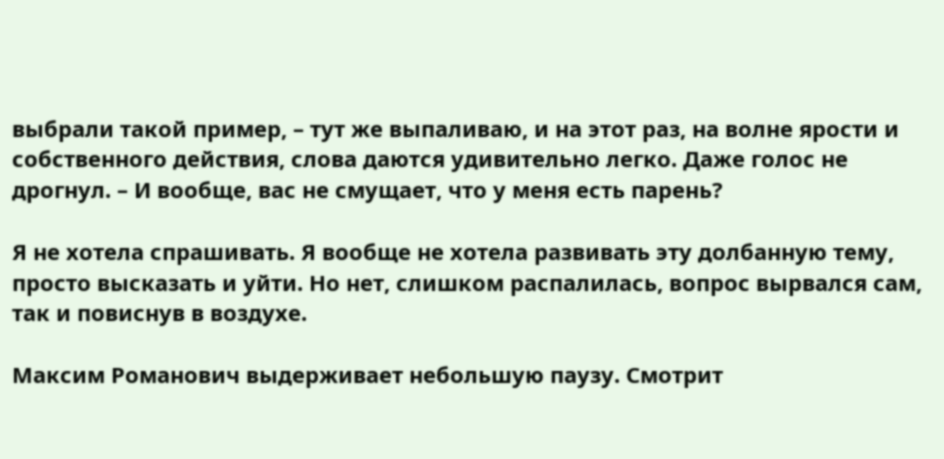выбрали такой пример, – тут же выпаливаю, и на этот раз, на волне ярости и собственного действия, слова даются удивительно легко. Даже голос не дрогнул. – И вообще, вас не смущает, что у меня есть парень?

Я не хотела спрашивать. Я вообще не хотела развивать эту долбанную тему, просто высказать и уйти. Но нет, слишком распалилась, вопрос вырвался сам, так и повиснув в воздухе.

Максим Романович выдерживает небольшую паузу. Смотрит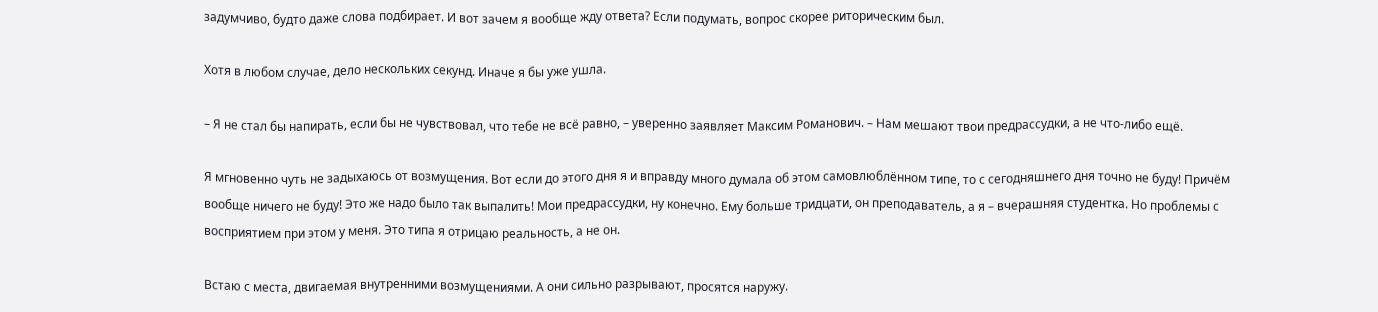задумчиво, будто даже слова подбирает. И вот зачем я вообще жду ответа? Если подумать, вопрос скорее риторическим был.

Хотя в любом случае, дело нескольких секунд. Иначе я бы уже ушла.

– Я не стал бы напирать, если бы не чувствовал, что тебе не всё равно, – уверенно заявляет Максим Романович. – Нам мешают твои предрассудки, а не что-либо ещё.

Я мгновенно чуть не задыхаюсь от возмущения. Вот если до этого дня я и вправду много думала об этом самовлюблённом типе, то с сегодняшнего дня точно не буду! Причём вообще ничего не буду! Это же надо было так выпалить! Мои предрассудки, ну конечно. Ему больше тридцати, он преподаватель, а я – вчерашняя студентка. Но проблемы с восприятием при этом у меня. Это типа я отрицаю реальность, а не он.

Встаю с места, двигаемая внутренними возмущениями. А они сильно разрывают, просятся наружу.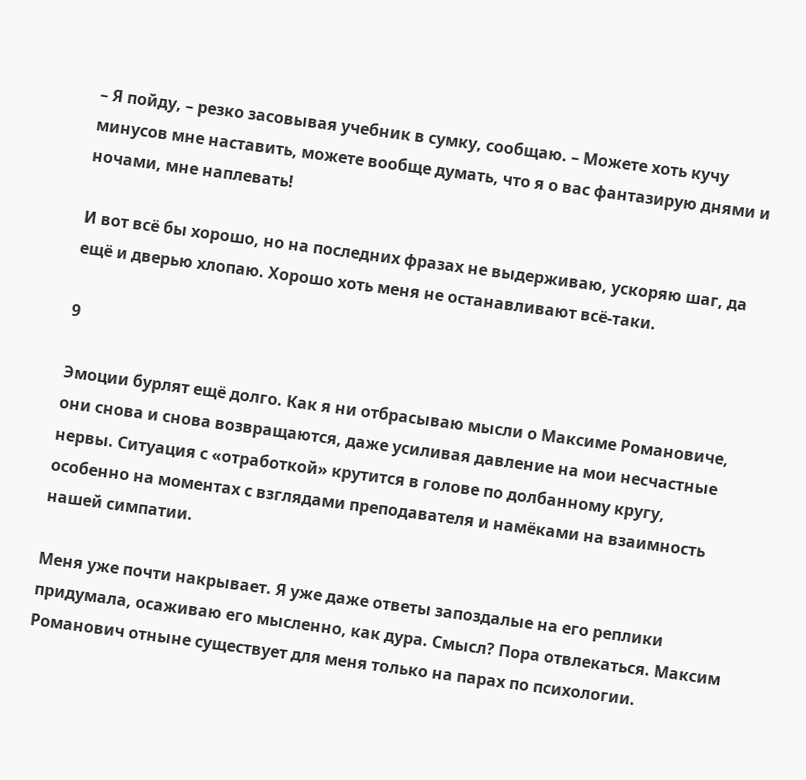– Я пойду, – резко засовывая учебник в сумку, сообщаю. – Можете хоть кучу минусов мне наставить, можете вообще думать, что я о вас фантазирую днями и ночами, мне наплевать!

И вот всё бы хорошо, но на последних фразах не выдерживаю, ускоряю шаг, да ещё и дверью хлопаю. Хорошо хоть меня не останавливают всё-таки.

9

Эмоции бурлят ещё долго. Как я ни отбрасываю мысли о Максиме Романовиче, они снова и снова возвращаются, даже усиливая давление на мои несчастные нервы. Ситуация с «отработкой» крутится в голове по долбанному кругу, особенно на моментах с взглядами преподавателя и намёками на взаимность нашей симпатии.

Меня уже почти накрывает. Я уже даже ответы запоздалые на его реплики придумала, осаживаю его мысленно, как дура. Смысл? Пора отвлекаться. Максим Романович отныне существует для меня только на парах по психологии.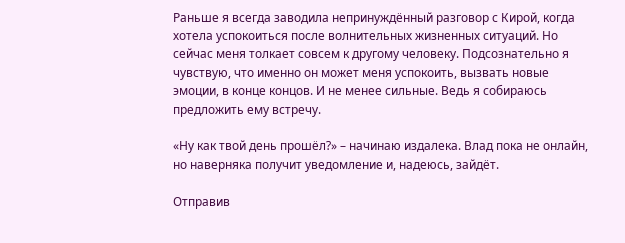Раньше я всегда заводила непринуждённый разговор с Кирой, когда хотела успокоиться после волнительных жизненных ситуаций. Но сейчас меня толкает совсем к другому человеку. Подсознательно я чувствую, что именно он может меня успокоить, вызвать новые эмоции, в конце концов. И не менее сильные. Ведь я собираюсь предложить ему встречу.

«Ну как твой день прошёл?» – начинаю издалека. Влад пока не онлайн, но наверняка получит уведомление и, надеюсь, зайдёт.

Отправив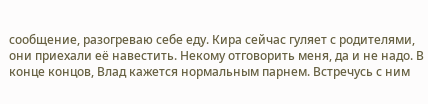сообщение, разогреваю себе еду. Кира сейчас гуляет с родителями, они приехали её навестить. Некому отговорить меня, да и не надо. В конце концов, Влад кажется нормальным парнем. Встречусь с ним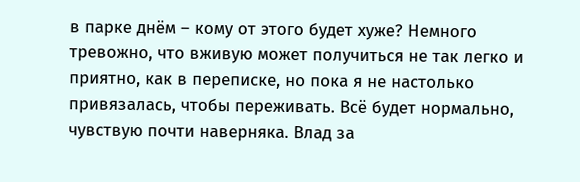в парке днём – кому от этого будет хуже? Немного тревожно, что вживую может получиться не так легко и приятно, как в переписке, но пока я не настолько привязалась, чтобы переживать. Всё будет нормально, чувствую почти наверняка. Влад за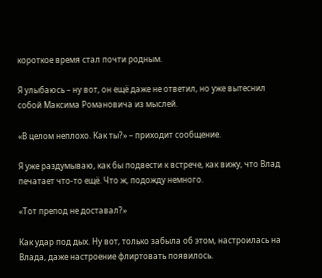короткое время стал почти родным.

Я улыбаюсь – ну вот, он ещё даже не ответил, но уже вытеснил собой Максима Романовича из мыслей.

«В целом неплохо. Как ты?» – приходит сообщение.

Я уже раздумываю, как бы подвести к встрече, как вижу, что Влад печатает что-то ещё. Что ж, подожду немного.

«Тот препод не доставал?»

Как удар под дых. Ну вот, только забыла об этом, настроилась на Влада, даже настроение флиртовать появилось.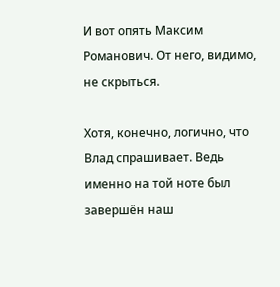И вот опять Максим Романович. От него, видимо, не скрыться.

Хотя, конечно, логично, что Влад спрашивает. Ведь именно на той ноте был завершён наш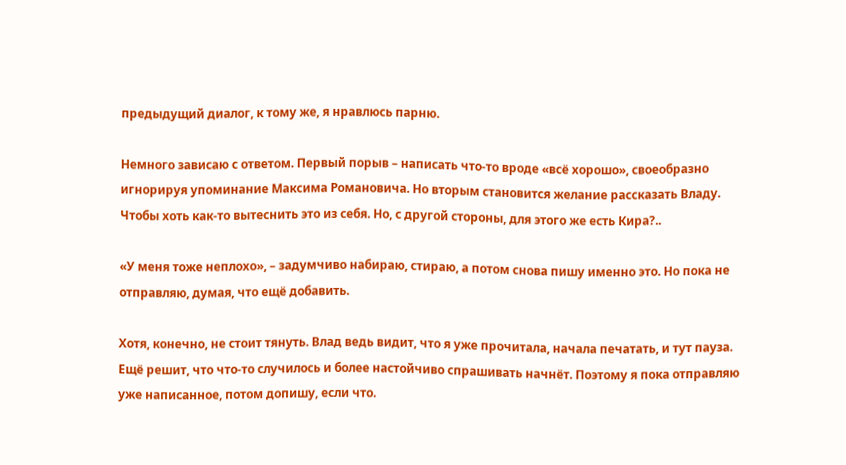предыдущий диалог, к тому же, я нравлюсь парню.

Немного зависаю с ответом. Первый порыв – написать что-то вроде «всё хорошо», своеобразно игнорируя упоминание Максима Романовича. Но вторым становится желание рассказать Владу. Чтобы хоть как-то вытеснить это из себя. Но, с другой стороны, для этого же есть Кира?..

«У меня тоже неплохо», – задумчиво набираю, стираю, а потом снова пишу именно это. Но пока не отправляю, думая, что ещё добавить.

Хотя, конечно, не стоит тянуть. Влад ведь видит, что я уже прочитала, начала печатать, и тут пауза. Ещё решит, что что-то случилось и более настойчиво спрашивать начнёт. Поэтому я пока отправляю уже написанное, потом допишу, если что.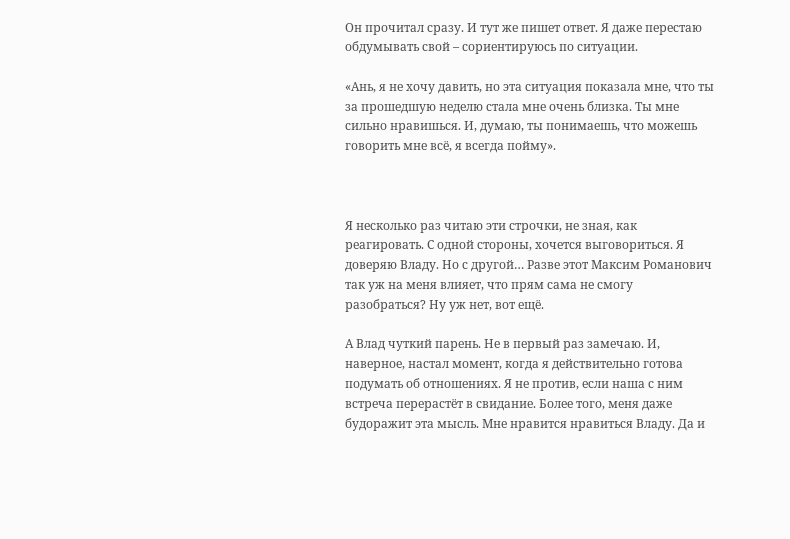Он прочитал сразу. И тут же пишет ответ. Я даже перестаю обдумывать свой – сориентируюсь по ситуации.

«Ань, я не хочу давить, но эта ситуация показала мне, что ты за прошедшую неделю стала мне очень близка. Ты мне сильно нравишься. И, думаю, ты понимаешь, что можешь говорить мне всё, я всегда пойму».



Я несколько раз читаю эти строчки, не зная, как реагировать. С одной стороны, хочется выговориться. Я доверяю Владу. Но с другой… Разве этот Максим Романович так уж на меня влияет, что прям сама не смогу разобраться? Ну уж нет, вот ещё.

А Влад чуткий парень. Не в первый раз замечаю. И, наверное, настал момент, когда я действительно готова подумать об отношениях. Я не против, если наша с ним встреча перерастёт в свидание. Более того, меня даже будоражит эта мысль. Мне нравится нравиться Владу. Да и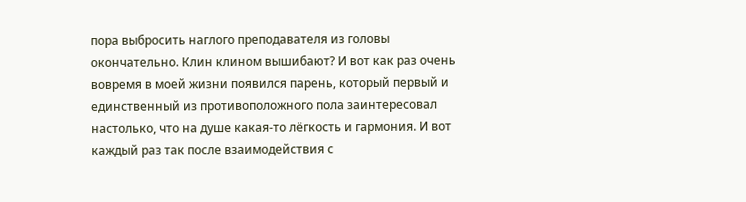пора выбросить наглого преподавателя из головы окончательно. Клин клином вышибают? И вот как раз очень вовремя в моей жизни появился парень, который первый и единственный из противоположного пола заинтересовал настолько, что на душе какая-то лёгкость и гармония. И вот каждый раз так после взаимодействия с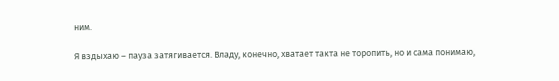ним.

Я вздыхаю – пауза затягивается. Владу, конечно, хватает такта не торопить, но и сама понимаю,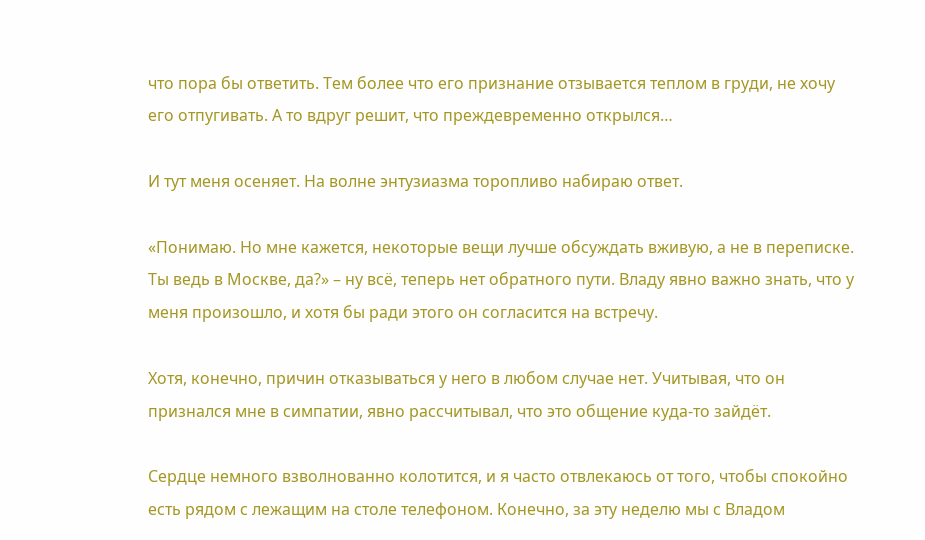что пора бы ответить. Тем более что его признание отзывается теплом в груди, не хочу его отпугивать. А то вдруг решит, что преждевременно открылся…

И тут меня осеняет. На волне энтузиазма торопливо набираю ответ.

«Понимаю. Но мне кажется, некоторые вещи лучше обсуждать вживую, а не в переписке. Ты ведь в Москве, да?» – ну всё, теперь нет обратного пути. Владу явно важно знать, что у меня произошло, и хотя бы ради этого он согласится на встречу.

Хотя, конечно, причин отказываться у него в любом случае нет. Учитывая, что он признался мне в симпатии, явно рассчитывал, что это общение куда-то зайдёт.

Сердце немного взволнованно колотится, и я часто отвлекаюсь от того, чтобы спокойно есть рядом с лежащим на столе телефоном. Конечно, за эту неделю мы с Владом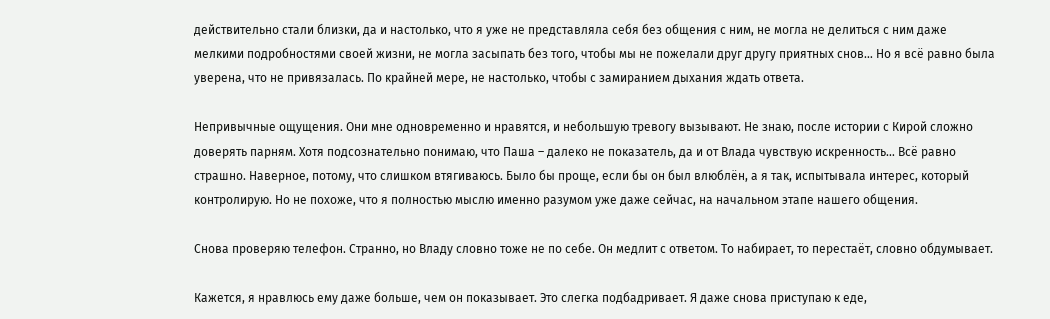действительно стали близки, да и настолько, что я уже не представляла себя без общения с ним, не могла не делиться с ним даже мелкими подробностями своей жизни, не могла засыпать без того, чтобы мы не пожелали друг другу приятных снов… Но я всё равно была уверена, что не привязалась. По крайней мере, не настолько, чтобы с замиранием дыхания ждать ответа.

Непривычные ощущения. Они мне одновременно и нравятся, и небольшую тревогу вызывают. Не знаю, после истории с Кирой сложно доверять парням. Хотя подсознательно понимаю, что Паша – далеко не показатель, да и от Влада чувствую искренность… Всё равно страшно. Наверное, потому, что слишком втягиваюсь. Было бы проще, если бы он был влюблён, а я так, испытывала интерес, который контролирую. Но не похоже, что я полностью мыслю именно разумом уже даже сейчас, на начальном этапе нашего общения.

Снова проверяю телефон. Странно, но Владу словно тоже не по себе. Он медлит с ответом. То набирает, то перестаёт, словно обдумывает.

Кажется, я нравлюсь ему даже больше, чем он показывает. Это слегка подбадривает. Я даже снова приступаю к еде,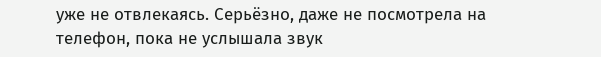уже не отвлекаясь. Серьёзно, даже не посмотрела на телефон, пока не услышала звук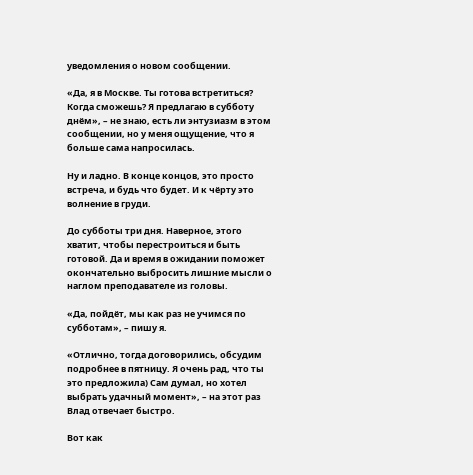уведомления о новом сообщении.

«Да, я в Москве. Ты готова встретиться? Когда сможешь? Я предлагаю в субботу днём», – не знаю, есть ли энтузиазм в этом сообщении, но у меня ощущение, что я больше сама напросилась.

Ну и ладно. В конце концов, это просто встреча, и будь что будет. И к чёрту это волнение в груди.

До субботы три дня. Наверное, этого хватит, чтобы перестроиться и быть готовой. Да и время в ожидании поможет окончательно выбросить лишние мысли о наглом преподавателе из головы.

«Да, пойдёт, мы как раз не учимся по субботам», – пишу я.

«Отлично, тогда договорились, обсудим подробнее в пятницу. Я очень рад, что ты это предложила) Сам думал, но хотел выбрать удачный момент», – на этот раз Влад отвечает быстро.

Вот как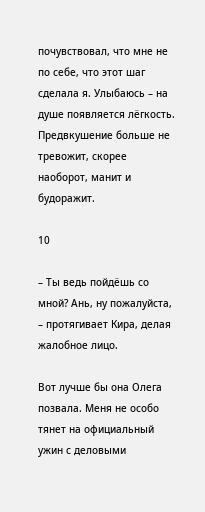почувствовал, что мне не по себе, что этот шаг сделала я. Улыбаюсь – на душе появляется лёгкость. Предвкушение больше не тревожит, скорее наоборот, манит и будоражит.

10

– Ты ведь пойдёшь со мной? Ань, ну пожалуйста, – протягивает Кира, делая жалобное лицо.

Вот лучше бы она Олега позвала. Меня не особо тянет на официальный ужин с деловыми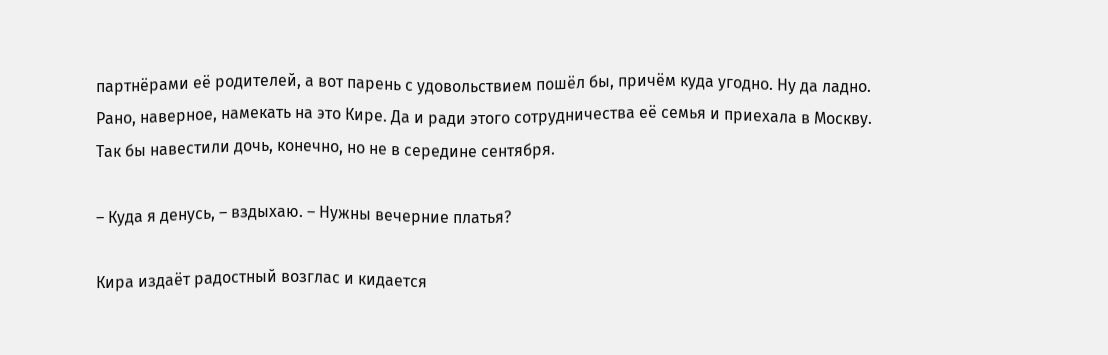партнёрами её родителей, а вот парень с удовольствием пошёл бы, причём куда угодно. Ну да ладно. Рано, наверное, намекать на это Кире. Да и ради этого сотрудничества её семья и приехала в Москву. Так бы навестили дочь, конечно, но не в середине сентября.

– Куда я денусь, – вздыхаю. – Нужны вечерние платья?

Кира издаёт радостный возглас и кидается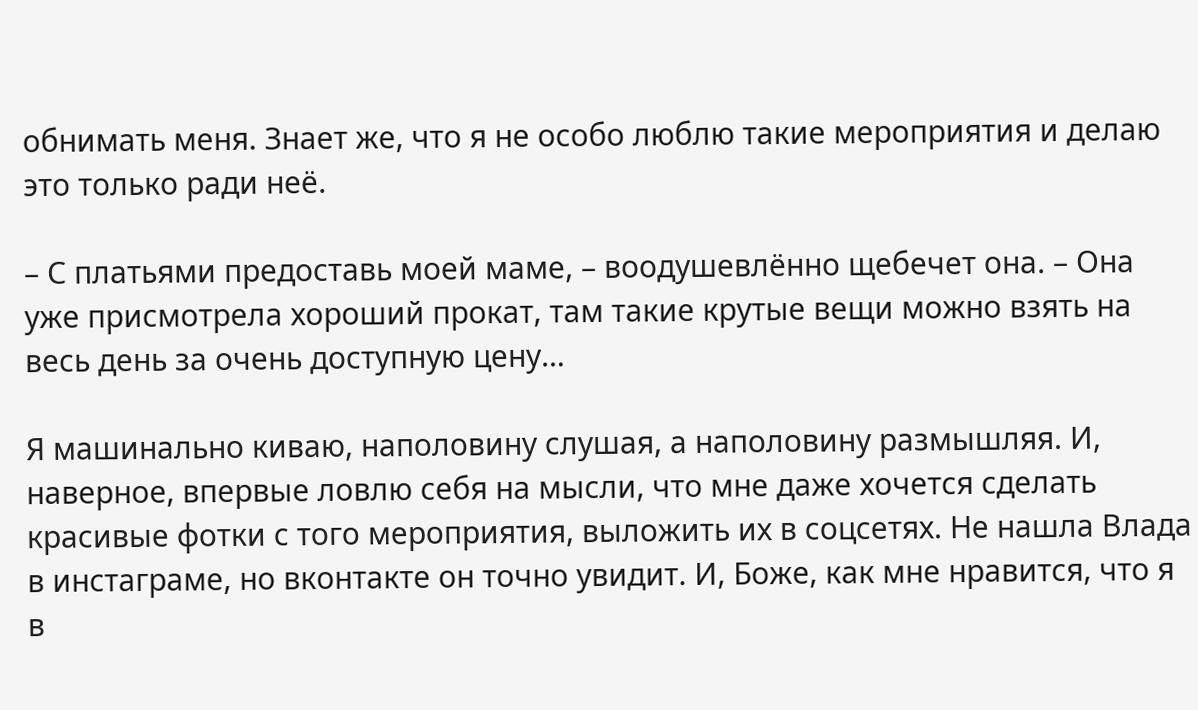обнимать меня. Знает же, что я не особо люблю такие мероприятия и делаю это только ради неё.

– С платьями предоставь моей маме, – воодушевлённо щебечет она. – Она уже присмотрела хороший прокат, там такие крутые вещи можно взять на весь день за очень доступную цену…

Я машинально киваю, наполовину слушая, а наполовину размышляя. И, наверное, впервые ловлю себя на мысли, что мне даже хочется сделать красивые фотки с того мероприятия, выложить их в соцсетях. Не нашла Влада в инстаграме, но вконтакте он точно увидит. И, Боже, как мне нравится, что я в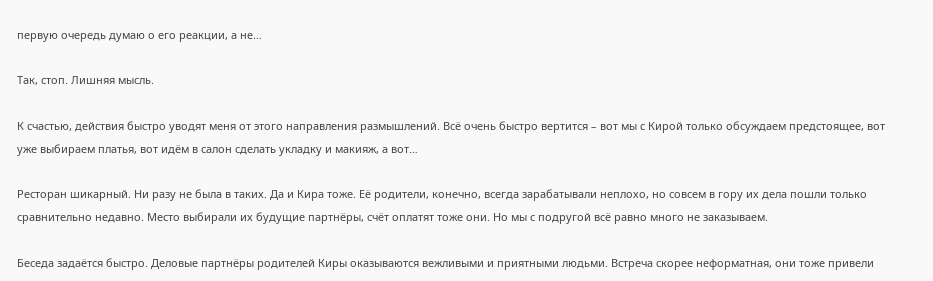первую очередь думаю о его реакции, а не…

Так, стоп. Лишняя мысль.

К счастью, действия быстро уводят меня от этого направления размышлений. Всё очень быстро вертится – вот мы с Кирой только обсуждаем предстоящее, вот уже выбираем платья, вот идём в салон сделать укладку и макияж, а вот…

Ресторан шикарный. Ни разу не была в таких. Да и Кира тоже. Её родители, конечно, всегда зарабатывали неплохо, но совсем в гору их дела пошли только сравнительно недавно. Место выбирали их будущие партнёры, счёт оплатят тоже они. Но мы с подругой всё равно много не заказываем.

Беседа задаётся быстро. Деловые партнёры родителей Киры оказываются вежливыми и приятными людьми. Встреча скорее неформатная, они тоже привели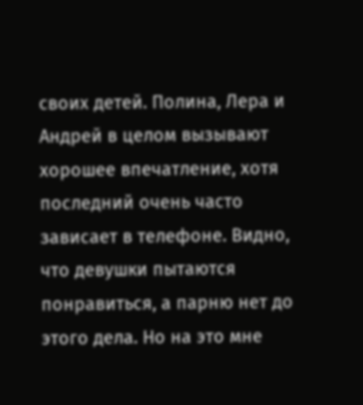своих детей. Полина, Лера и Андрей в целом вызывают хорошее впечатление, хотя последний очень часто зависает в телефоне. Видно, что девушки пытаются понравиться, а парню нет до этого дела. Но на это мне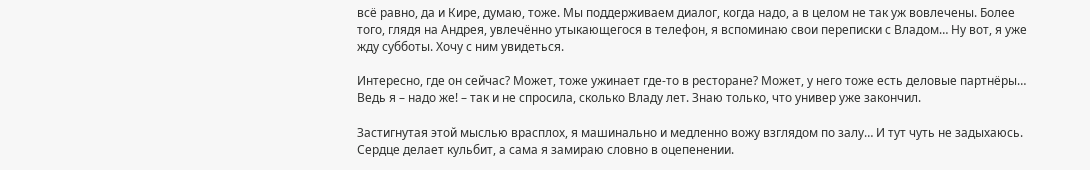всё равно, да и Кире, думаю, тоже. Мы поддерживаем диалог, когда надо, а в целом не так уж вовлечены. Более того, глядя на Андрея, увлечённо утыкающегося в телефон, я вспоминаю свои переписки с Владом… Ну вот, я уже жду субботы. Хочу с ним увидеться.

Интересно, где он сейчас? Может, тоже ужинает где-то в ресторане? Может, у него тоже есть деловые партнёры… Ведь я – надо же! – так и не спросила, сколько Владу лет. Знаю только, что универ уже закончил.

Застигнутая этой мыслью врасплох, я машинально и медленно вожу взглядом по залу… И тут чуть не задыхаюсь. Сердце делает кульбит, а сама я замираю словно в оцепенении.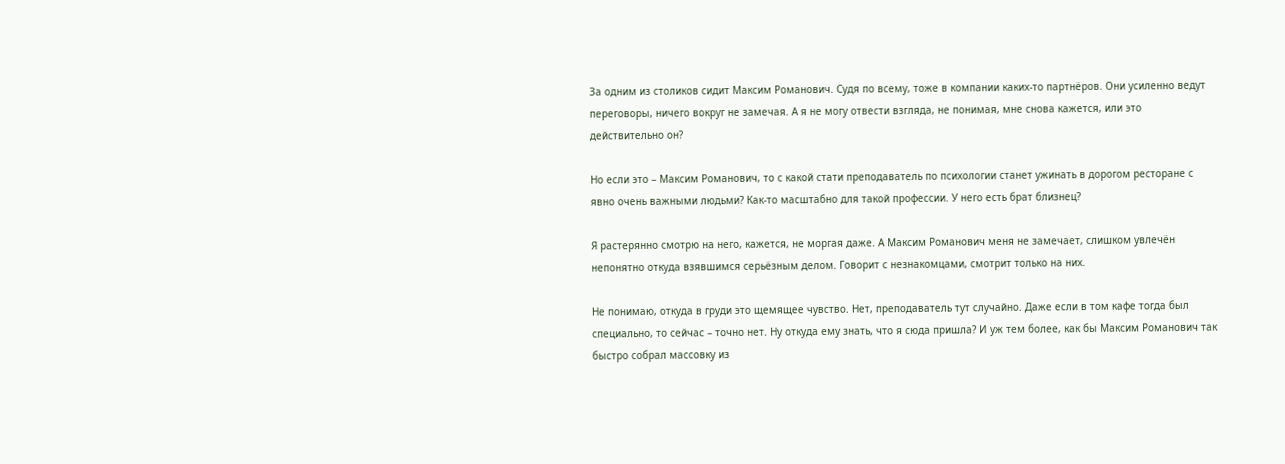За одним из столиков сидит Максим Романович. Судя по всему, тоже в компании каких-то партнёров. Они усиленно ведут переговоры, ничего вокруг не замечая. А я не могу отвести взгляда, не понимая, мне снова кажется, или это действительно он?

Но если это – Максим Романович, то с какой стати преподаватель по психологии станет ужинать в дорогом ресторане с явно очень важными людьми? Как-то масштабно для такой профессии. У него есть брат близнец?

Я растерянно смотрю на него, кажется, не моргая даже. А Максим Романович меня не замечает, слишком увлечён непонятно откуда взявшимся серьёзным делом. Говорит с незнакомцами, смотрит только на них.

Не понимаю, откуда в груди это щемящее чувство. Нет, преподаватель тут случайно. Даже если в том кафе тогда был специально, то сейчас – точно нет. Ну откуда ему знать, что я сюда пришла? И уж тем более, как бы Максим Романович так быстро собрал массовку из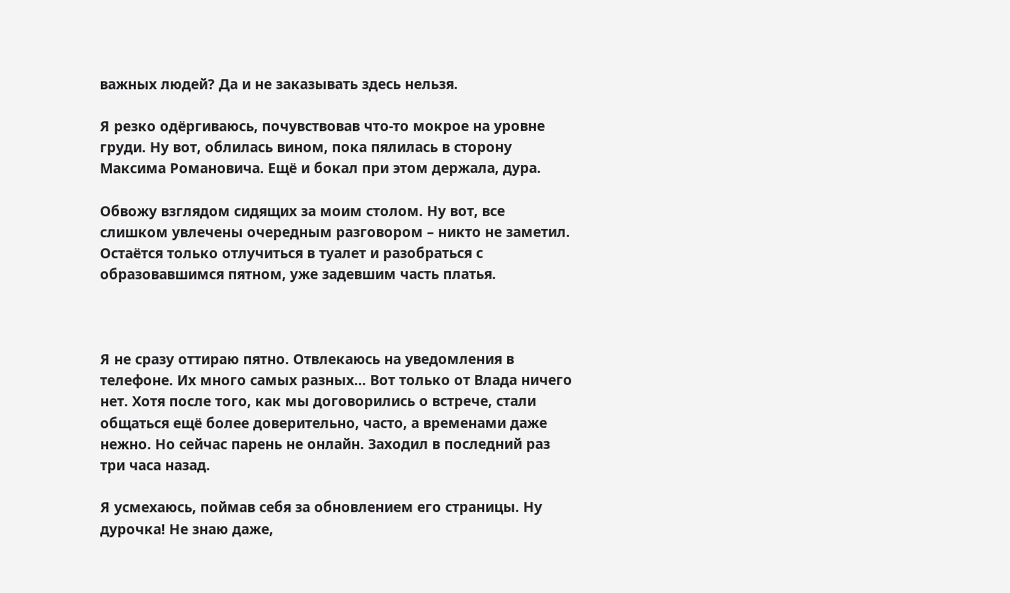важных людей? Да и не заказывать здесь нельзя.

Я резко одёргиваюсь, почувствовав что-то мокрое на уровне груди. Ну вот, облилась вином, пока пялилась в сторону Максима Романовича. Ещё и бокал при этом держала, дура.

Обвожу взглядом сидящих за моим столом. Ну вот, все слишком увлечены очередным разговором – никто не заметил. Остаётся только отлучиться в туалет и разобраться с образовавшимся пятном, уже задевшим часть платья.



Я не сразу оттираю пятно. Отвлекаюсь на уведомления в телефоне. Их много самых разных… Вот только от Влада ничего нет. Хотя после того, как мы договорились о встрече, стали общаться ещё более доверительно, часто, а временами даже нежно. Но сейчас парень не онлайн. Заходил в последний раз три часа назад.

Я усмехаюсь, поймав себя за обновлением его страницы. Ну дурочка! Не знаю даже,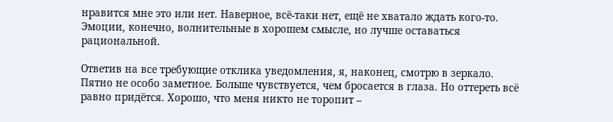нравится мне это или нет. Наверное, всё-таки нет, ещё не хватало ждать кого-то. Эмоции, конечно, волнительные в хорошем смысле, но лучше оставаться рациональной.

Ответив на все требующие отклика уведомления, я, наконец, смотрю в зеркало. Пятно не особо заметное. Больше чувствуется, чем бросается в глаза. Но оттереть всё равно придётся. Хорошо, что меня никто не торопит –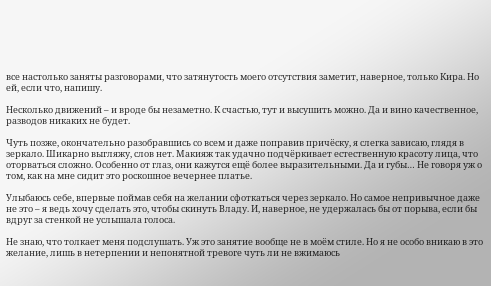все настолько заняты разговорами, что затянутость моего отсутствия заметит, наверное, только Кира. Но ей, если что, напишу.

Несколько движений – и вроде бы незаметно. К счастью, тут и высушить можно. Да и вино качественное, разводов никаких не будет.

Чуть позже, окончательно разобравшись со всем и даже поправив причёску, я слегка зависаю, глядя в зеркало. Шикарно выгляжу, слов нет. Макияж так удачно подчёркивает естественную красоту лица, что оторваться сложно. Особенно от глаз, они кажутся ещё более выразительными. Да и губы… Не говоря уж о том, как на мне сидит это роскошное вечернее платье.

Улыбаюсь себе, впервые поймав себя на желании сфоткаться через зеркало. Но самое непривычное даже не это – я ведь хочу сделать это, чтобы скинуть Владу. И, наверное, не удержалась бы от порыва, если бы вдруг за стенкой не услышала голоса.

Не знаю, что толкает меня подслушать. Уж это занятие вообще не в моём стиле. Но я не особо вникаю в это желание, лишь в нетерпении и непонятной тревоге чуть ли не вжимаюсь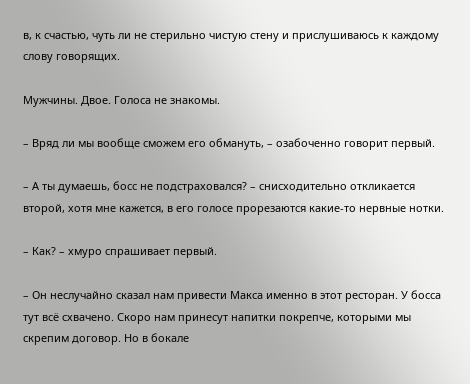в, к счастью, чуть ли не стерильно чистую стену и прислушиваюсь к каждому слову говорящих.

Мужчины. Двое. Голоса не знакомы.

– Вряд ли мы вообще сможем его обмануть, – озабоченно говорит первый.

– А ты думаешь, босс не подстраховался? – снисходительно откликается второй, хотя мне кажется, в его голосе прорезаются какие-то нервные нотки.

– Как? – хмуро спрашивает первый.

– Он неслучайно сказал нам привести Макса именно в этот ресторан. У босса тут всё схвачено. Скоро нам принесут напитки покрепче, которыми мы скрепим договор. Но в бокале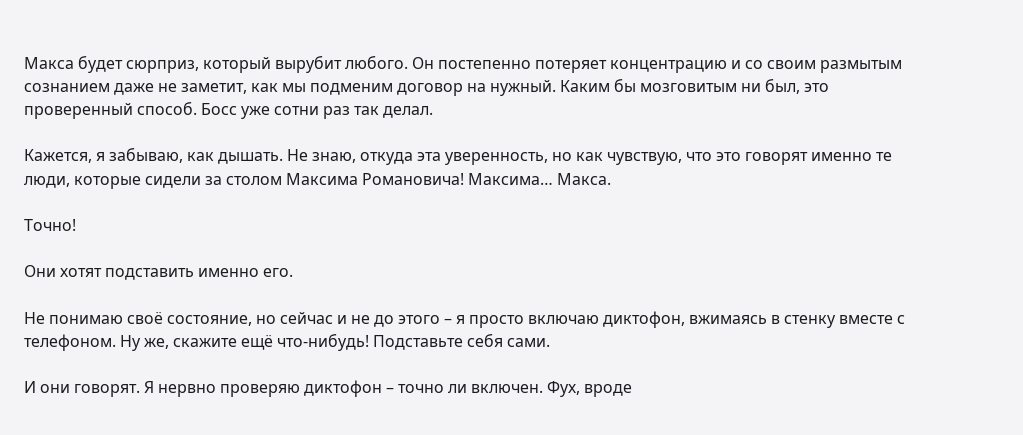Макса будет сюрприз, который вырубит любого. Он постепенно потеряет концентрацию и со своим размытым сознанием даже не заметит, как мы подменим договор на нужный. Каким бы мозговитым ни был, это проверенный способ. Босс уже сотни раз так делал.

Кажется, я забываю, как дышать. Не знаю, откуда эта уверенность, но как чувствую, что это говорят именно те люди, которые сидели за столом Максима Романовича! Максима… Макса.

Точно!

Они хотят подставить именно его.

Не понимаю своё состояние, но сейчас и не до этого – я просто включаю диктофон, вжимаясь в стенку вместе с телефоном. Ну же, скажите ещё что-нибудь! Подставьте себя сами.

И они говорят. Я нервно проверяю диктофон – точно ли включен. Фух, вроде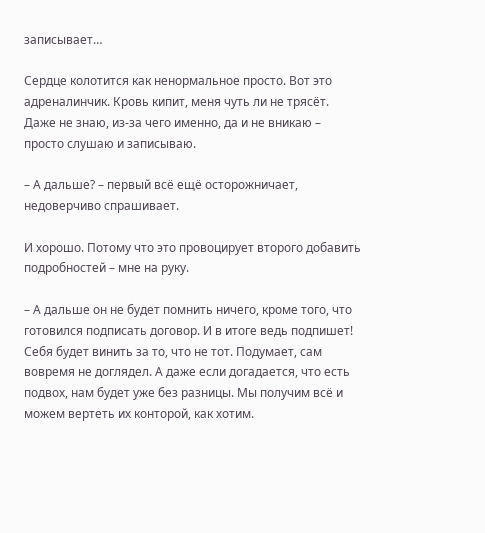записывает…

Сердце колотится как ненормальное просто. Вот это адреналинчик. Кровь кипит, меня чуть ли не трясёт. Даже не знаю, из-за чего именно, да и не вникаю – просто слушаю и записываю.

– А дальше? – первый всё ещё осторожничает, недоверчиво спрашивает.

И хорошо. Потому что это провоцирует второго добавить подробностей – мне на руку.

– А дальше он не будет помнить ничего, кроме того, что готовился подписать договор. И в итоге ведь подпишет! Себя будет винить за то, что не тот. Подумает, сам вовремя не доглядел. А даже если догадается, что есть подвох, нам будет уже без разницы. Мы получим всё и можем вертеть их конторой, как хотим.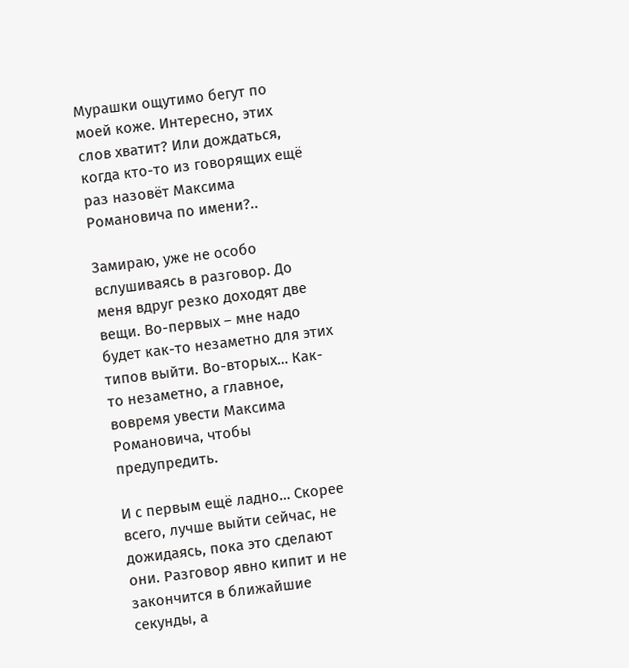Мурашки ощутимо бегут по моей коже. Интересно, этих слов хватит? Или дождаться, когда кто-то из говорящих ещё раз назовёт Максима Романовича по имени?..

Замираю, уже не особо вслушиваясь в разговор. До меня вдруг резко доходят две вещи. Во-первых – мне надо будет как-то незаметно для этих типов выйти. Во-вторых… Как-то незаметно, а главное, вовремя увести Максима Романовича, чтобы предупредить.

И с первым ещё ладно… Скорее всего, лучше выйти сейчас, не дожидаясь, пока это сделают они. Разговор явно кипит и не закончится в ближайшие секунды, а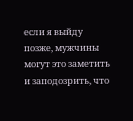если я выйду позже, мужчины могут это заметить и заподозрить, что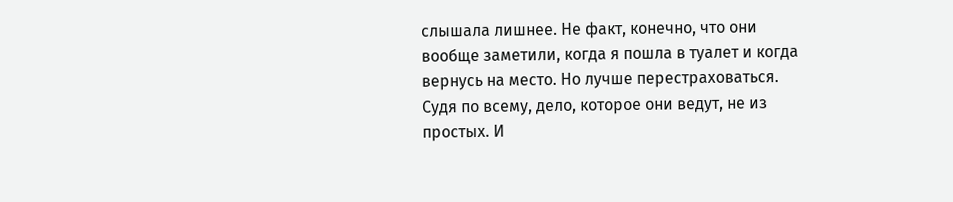слышала лишнее. Не факт, конечно, что они вообще заметили, когда я пошла в туалет и когда вернусь на место. Но лучше перестраховаться. Судя по всему, дело, которое они ведут, не из простых. И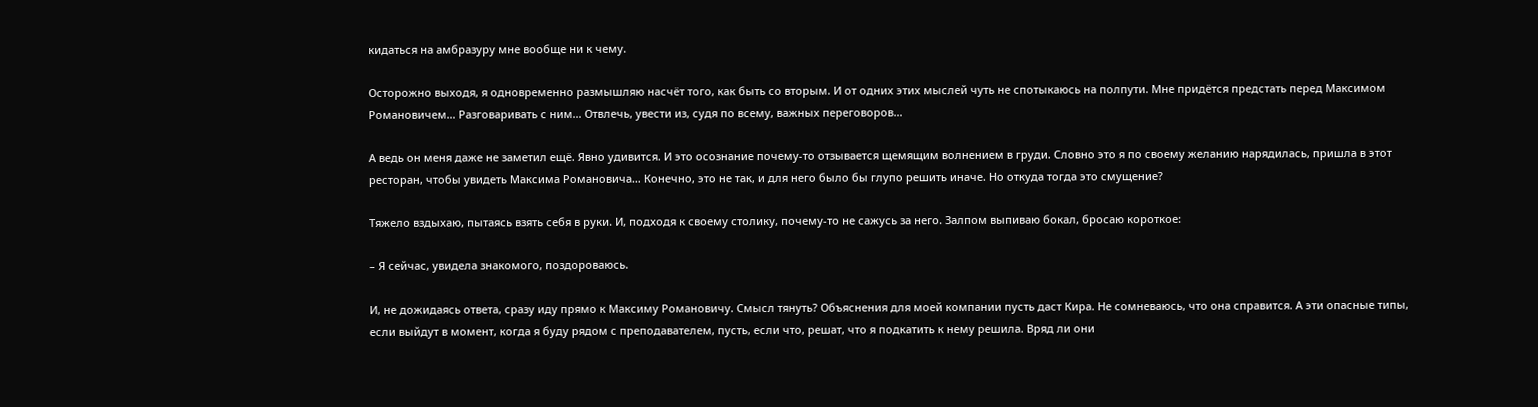кидаться на амбразуру мне вообще ни к чему.

Осторожно выходя, я одновременно размышляю насчёт того, как быть со вторым. И от одних этих мыслей чуть не спотыкаюсь на полпути. Мне придётся предстать перед Максимом Романовичем… Разговаривать с ним… Отвлечь, увести из, судя по всему, важных переговоров…

А ведь он меня даже не заметил ещё. Явно удивится. И это осознание почему-то отзывается щемящим волнением в груди. Словно это я по своему желанию нарядилась, пришла в этот ресторан, чтобы увидеть Максима Романовича… Конечно, это не так, и для него было бы глупо решить иначе. Но откуда тогда это смущение?

Тяжело вздыхаю, пытаясь взять себя в руки. И, подходя к своему столику, почему-то не сажусь за него. Залпом выпиваю бокал, бросаю короткое:

– Я сейчас, увидела знакомого, поздороваюсь.

И, не дожидаясь ответа, сразу иду прямо к Максиму Романовичу. Смысл тянуть? Объяснения для моей компании пусть даст Кира. Не сомневаюсь, что она справится. А эти опасные типы, если выйдут в момент, когда я буду рядом с преподавателем, пусть, если что, решат, что я подкатить к нему решила. Вряд ли они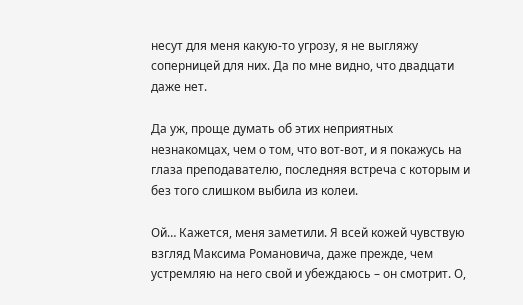несут для меня какую-то угрозу, я не выгляжу соперницей для них. Да по мне видно, что двадцати даже нет.

Да уж, проще думать об этих неприятных незнакомцах, чем о том, что вот-вот, и я покажусь на глаза преподавателю, последняя встреча с которым и без того слишком выбила из колеи.

Ой… Кажется, меня заметили. Я всей кожей чувствую взгляд Максима Романовича, даже прежде, чем устремляю на него свой и убеждаюсь – он смотрит. О,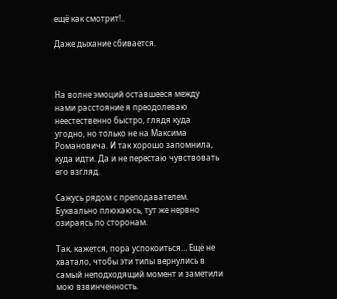ещё как смотрит!..

Даже дыхание сбивается.



На волне эмоций оставшееся между нами расстояние я преодолеваю неестественно быстро, глядя куда угодно, но только не на Максима Романовича. И так хорошо запомнила, куда идти. Да и не перестаю чувствовать его взгляд.

Сажусь рядом с преподавателем. Буквально плюхаюсь, тут же нервно озираясь по сторонам.

Так, кажется, пора успокоиться… Ещё не хватало, чтобы эти типы вернулись в самый неподходящий момент и заметили мою взвинченность.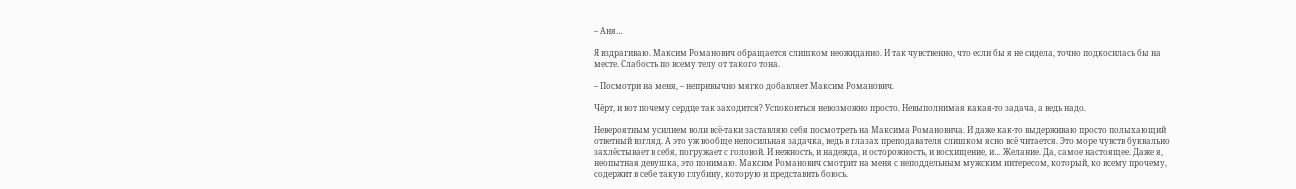– Аня…

Я вздрагиваю. Максим Романович обращается слишком неожиданно. И так чувственно, что если бы я не сидела, точно подкосилась бы на месте. Слабость по всему телу от такого тона.

– Посмотри на меня, – непривычно мягко добавляет Максим Романович.

Чёрт, и вот почему сердце так заходится? Успокоиться невозможно просто. Невыполнимая какая-то задача, а ведь надо.

Невероятным усилием воли всё-таки заставляю себя посмотреть на Максима Романовича. И даже как-то выдерживаю просто полыхающий ответный взгляд. А это уж вообще непосильная задачка, ведь в глазах преподавателя слишком ясно всё читается. Это море чувств буквально захлёстывает в себя, погружает с головой. И нежность, и надежда, и осторожность, и восхищение, и… Желание. Да, самое настоящее. Даже я, неопытная девушка, это понимаю. Максим Романович смотрит на меня с неподдельным мужским интересом, который, ко всему прочему, содержит в себе такую глубину, которую и представить боюсь.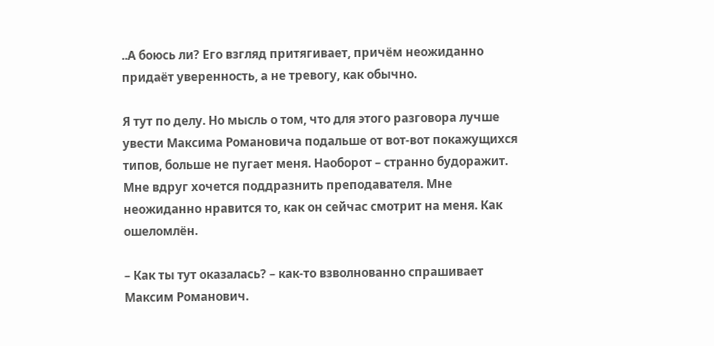..А боюсь ли? Его взгляд притягивает, причём неожиданно придаёт уверенность, а не тревогу, как обычно.

Я тут по делу. Но мысль о том, что для этого разговора лучше увести Максима Романовича подальше от вот-вот покажущихся типов, больше не пугает меня. Наоборот – странно будоражит. Мне вдруг хочется поддразнить преподавателя. Мне неожиданно нравится то, как он сейчас смотрит на меня. Как ошеломлён.

– Как ты тут оказалась? – как-то взволнованно спрашивает Максим Романович.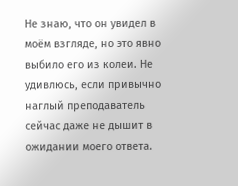Не знаю, что он увидел в моём взгляде, но это явно выбило его из колеи. Не удивлюсь, если привычно наглый преподаватель сейчас даже не дышит в ожидании моего ответа.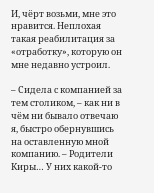И, чёрт возьми, мне это нравится. Неплохая такая реабилитация за «отработку», которую он мне недавно устроил.

– Сидела с компанией за тем столиком, – как ни в чём ни бывало отвечаю я, быстро обернувшись на оставленную мной компанию. – Родители Киры… У них какой-то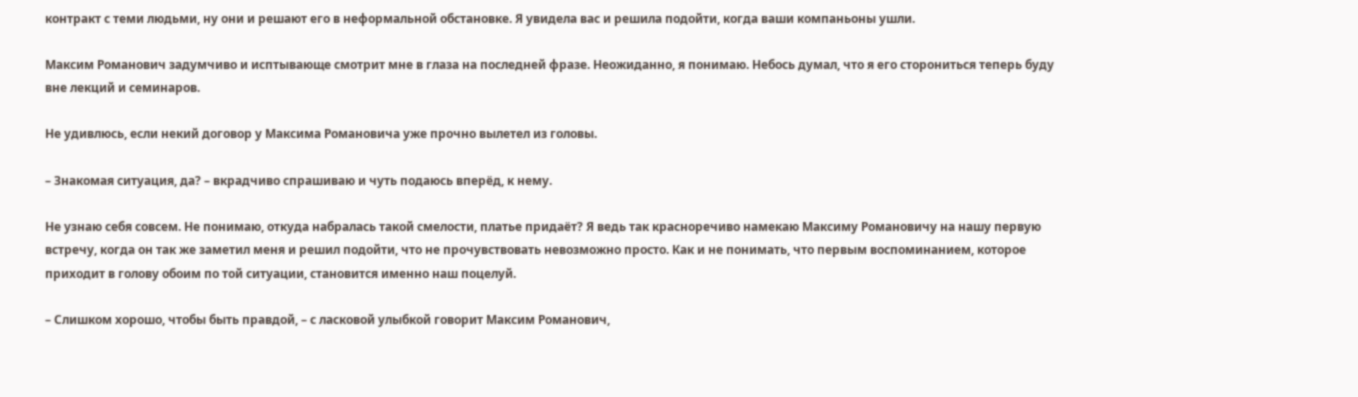контракт с теми людьми, ну они и решают его в неформальной обстановке. Я увидела вас и решила подойти, когда ваши компаньоны ушли.

Максим Романович задумчиво и исптывающе смотрит мне в глаза на последней фразе. Неожиданно, я понимаю. Небось думал, что я его сторониться теперь буду вне лекций и семинаров.

Не удивлюсь, если некий договор у Максима Романовича уже прочно вылетел из головы.

– Знакомая ситуация, да? – вкрадчиво спрашиваю и чуть подаюсь вперёд, к нему.

Не узнаю себя совсем. Не понимаю, откуда набралась такой смелости, платье придаёт? Я ведь так красноречиво намекаю Максиму Романовичу на нашу первую встречу, когда он так же заметил меня и решил подойти, что не прочувствовать невозможно просто. Как и не понимать, что первым воспоминанием, которое приходит в голову обоим по той ситуации, становится именно наш поцелуй.

– Слишком хорошо, чтобы быть правдой, – с ласковой улыбкой говорит Максим Романович,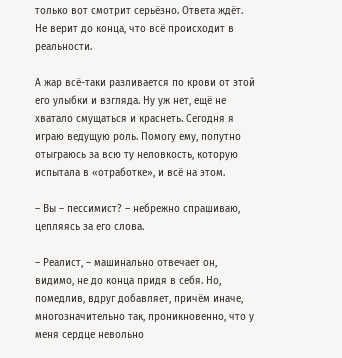только вот смотрит серьёзно. Ответа ждёт. Не верит до конца, что всё происходит в реальности.

А жар всё-таки разливается по крови от этой его улыбки и взгляда. Ну уж нет, ещё не хватало смущаться и краснеть. Сегодня я играю ведущую роль. Помогу ему, попутно отыграюсь за всю ту неловкость, которую испытала в «отработке», и всё на этом.

– Вы – пессимист? – небрежно спрашиваю, цепляясь за его слова.

– Реалист, – машинально отвечает он, видимо, не до конца придя в себя. Но, помедлив, вдруг добавляет, причём иначе, многозначительно так, проникновенно, что у меня сердце невольно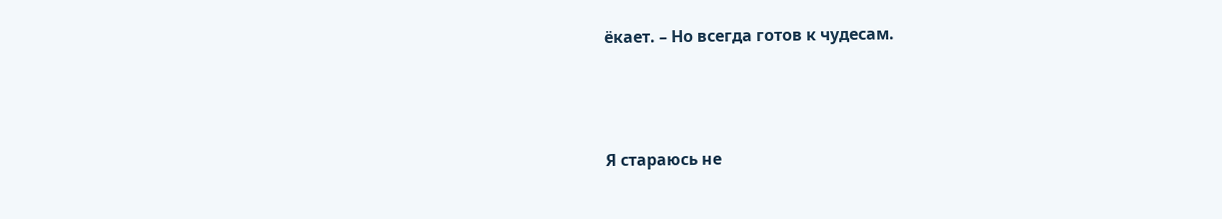ёкает. – Но всегда готов к чудесам.



Я стараюсь не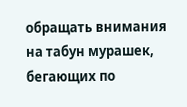обращать внимания на табун мурашек, бегающих по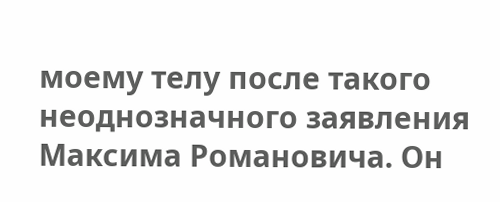моему телу после такого неоднозначного заявления Максима Романовича. Он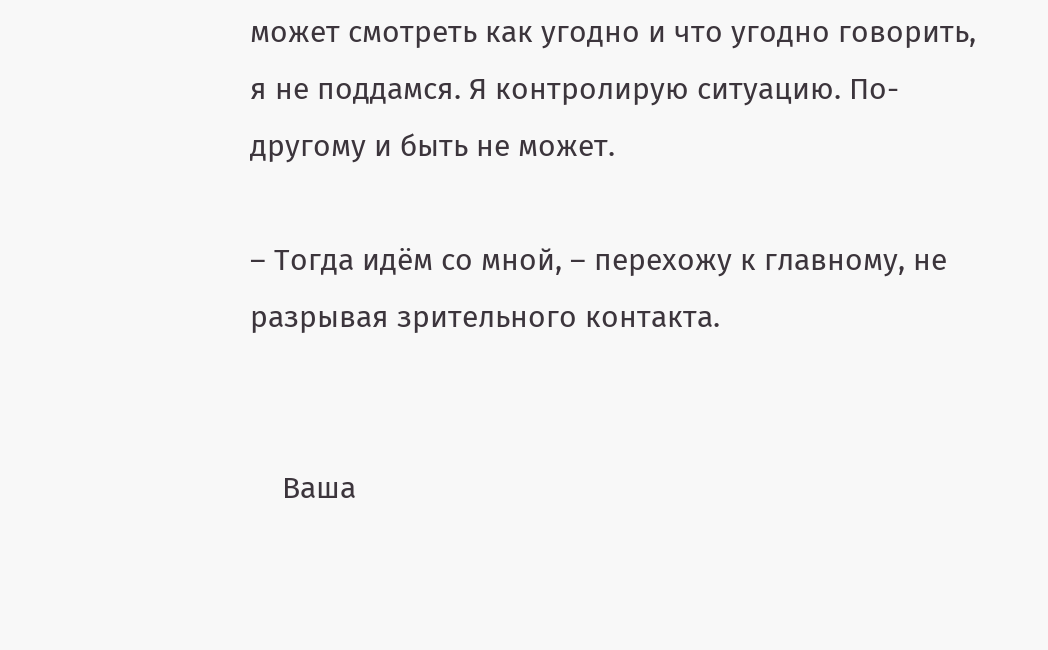может смотреть как угодно и что угодно говорить, я не поддамся. Я контролирую ситуацию. По-другому и быть не может.

– Тогда идём со мной, – перехожу к главному, не разрывая зрительного контакта.


    Ваша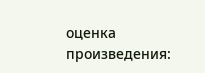оценка произведения: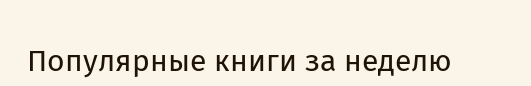Популярные книги за неделю